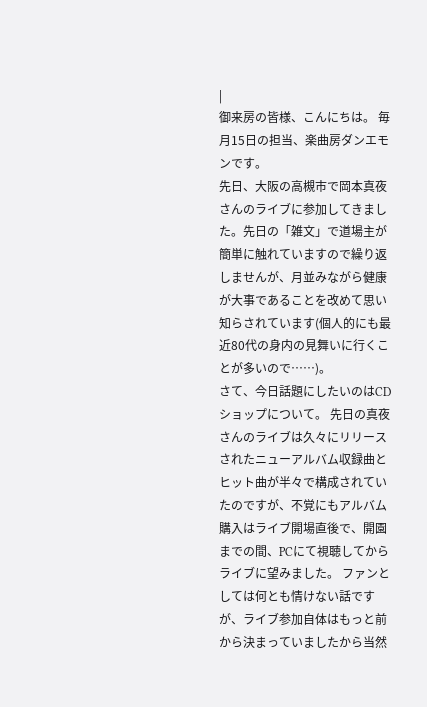|
御来房の皆様、こんにちは。 毎月15日の担当、楽曲房ダンエモンです。
先日、大阪の高槻市で岡本真夜さんのライブに参加してきました。先日の「雑文」で道場主が簡単に触れていますので繰り返しませんが、月並みながら健康が大事であることを改めて思い知らされています(個人的にも最近80代の身内の見舞いに行くことが多いので……)。
さて、今日話題にしたいのはCDショップについて。 先日の真夜さんのライブは久々にリリースされたニューアルバム収録曲とヒット曲が半々で構成されていたのですが、不覚にもアルバム購入はライブ開場直後で、開園までの間、PCにて視聴してからライブに望みました。 ファンとしては何とも情けない話ですが、ライブ参加自体はもっと前から決まっていましたから当然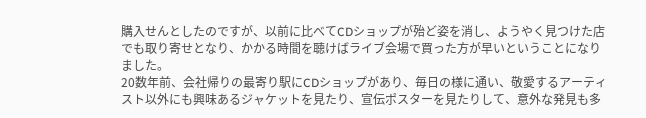購入せんとしたのですが、以前に比べてCDショップが殆ど姿を消し、ようやく見つけた店でも取り寄せとなり、かかる時間を聴けばライブ会場で買った方が早いということになりました。
20数年前、会社帰りの最寄り駅にCDショップがあり、毎日の様に通い、敬愛するアーティスト以外にも興味あるジャケットを見たり、宣伝ポスターを見たりして、意外な発見も多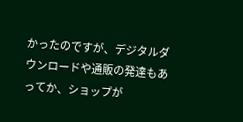かったのですが、デジタルダウンロードや通販の発達もあってか、ショップが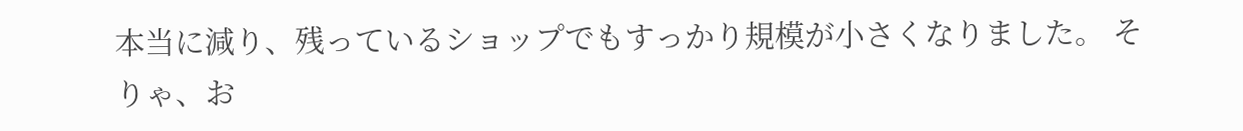本当に減り、残っているショップでもすっかり規模が小さくなりました。 そりゃ、お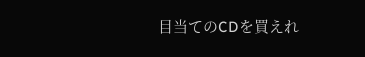目当てのCDを買えれ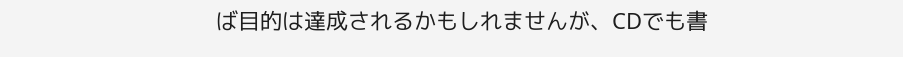ば目的は達成されるかもしれませんが、CDでも書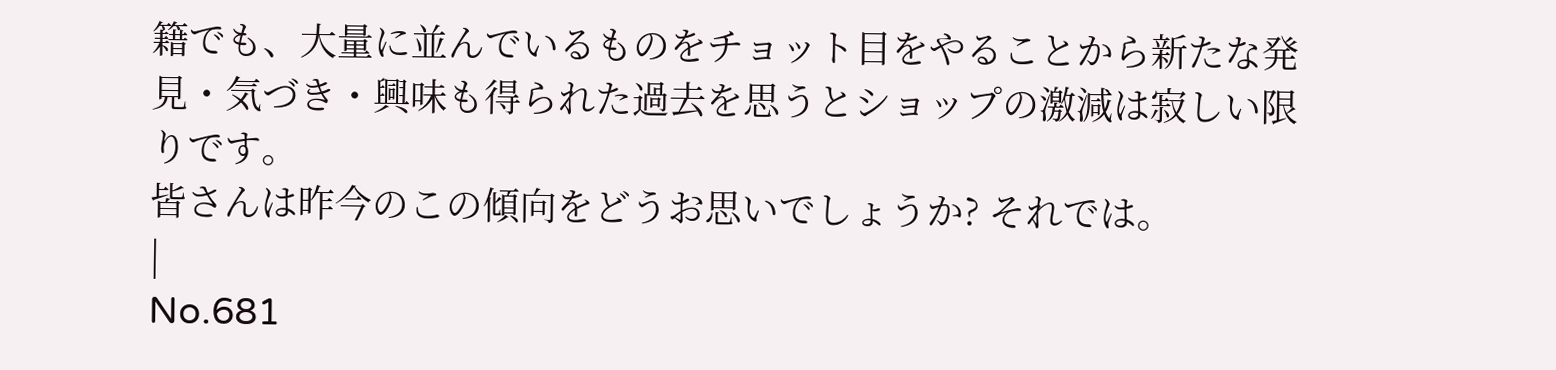籍でも、大量に並んでいるものをチョット目をやることから新たな発見・気づき・興味も得られた過去を思うとショップの激減は寂しい限りです。
皆さんは昨今のこの傾向をどうお思いでしょうか? それでは。
|
No.681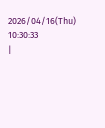2026/04/16(Thu) 10:30:33
|